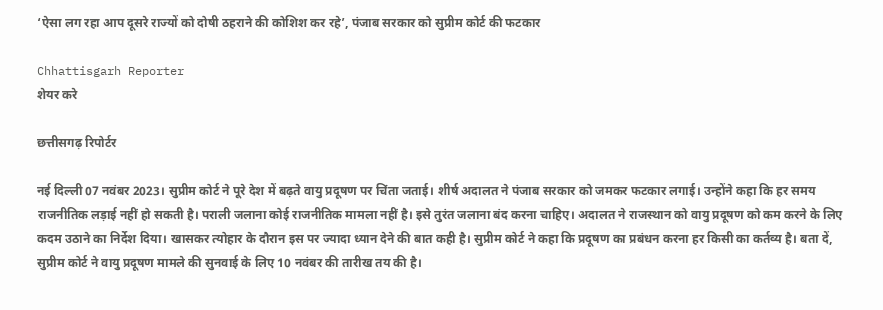‘ऐसा लग रहा आप दूसरे राज्यों को दोषी ठहराने की कोशिश कर रहे’, पंजाब सरकार को सुप्रीम कोर्ट की फटकार

Chhattisgarh Reporter
शेयर करे

छत्तीसगढ़ रिपोर्टर

नई दिल्ली 07 नवंबर 2023। सुप्रीम कोर्ट ने पूरे देश में बढ़ते वायु प्रदूषण पर चिंता जताई। शीर्ष अदालत ने पंजाब सरकार को जमकर फटकार लगाई। उन्होंने कहा कि हर समय राजनीतिक लड़ाई नहीं हो सकती है। पराली जलाना कोई राजनीतिक मामला नहीं है। इसे तुरंत जलाना बंद करना चाहिए। अदालत ने राजस्थान को वायु प्रदूषण को कम करने के लिए कदम उठाने का निर्देश दिया। खासकर त्योहार के दौरान इस पर ज्यादा ध्यान देने की बात कही है। सुप्रीम कोर्ट ने कहा कि प्रदूषण का प्रबंधन करना हर किसी का कर्तव्य है। बता दें,  सुप्रीम कोर्ट ने वायु प्रदूषण मामले की सुनवाई के लिए 10 नवंबर की तारीख तय की है।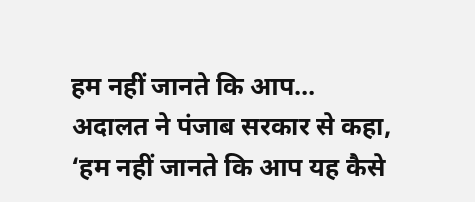हम नहीं जानते कि आप…
अदालत ने पंजाब सरकार से कहा, ‘हम नहीं जानते कि आप यह कैसे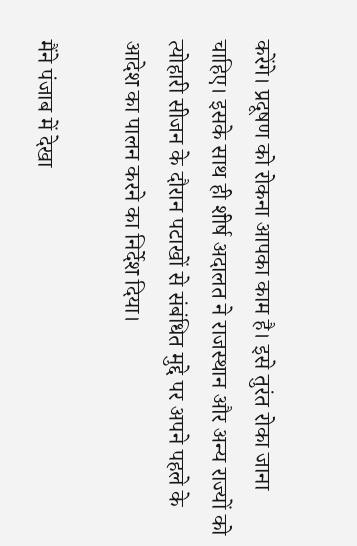करेंगे। प्रदूषण को रोकना आपका काम है। इसे तुरंत रोका जाना चाहिए। इसके साथ ही शीर्ष अदालत ने राजस्थान और अन्य राज्यों को त्योहारी सीजन के दौरान पटाखों से संबंधित मुद्दे पर अपने पहले के आदेश का पालन करने का निर्देश दिया।

मैंने पंजाब में देखा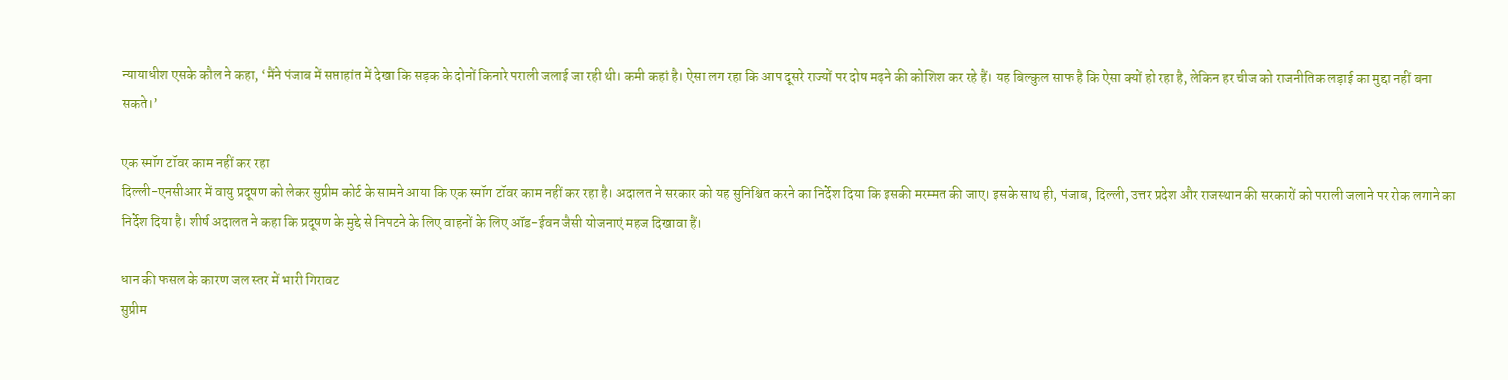न्यायाधीश एसके कौल ने कहा, ‘मैंने पंजाब में सप्ताहांत में देखा कि सड़क के दोनों किनारे पराली जलाई जा रही थी। कमी कहां है। ऐसा लग रहा कि आप दूसरे राज्यों पर दोष मढ़ने की कोशिश कर रहे हैं। यह बिल्कुल साफ है कि ऐसा क्यों हो रहा है, लेकिन हर चीज को राजनीतिक लड़ाई का मुद्दा नहीं बना सकते।’

एक स्मॉग टॉवर काम नहीं कर रहा
दिल्ली-एनसीआर में वायु प्रदूषण को लेकर सुप्रीम कोर्ट के सामने आया कि एक स्मॉग टॉवर काम नहीं कर रहा है। अदालत ने सरकार को यह सुनिश्चित करने का निर्देश दिया कि इसकी मरम्मत की जाए। इसके साथ ही, पंजाब, दिल्ली, उत्तर प्रदेश और राजस्थान की सरकारों को पराली जलाने पर रोक लगाने का निर्देश दिया है। शीर्ष अदालत ने कहा कि प्रदूषण के मुद्दे से निपटने के लिए वाहनों के लिए ऑड-ईवन जैसी योजनाएं महज दिखावा हैं।

धान की फसल के कारण जल स्तर में भारी गिरावट
सुप्रीम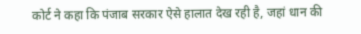कोर्ट ने कहा कि पंजाब सरकार ऐसे हालात देख रही है, जहां धान की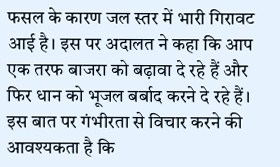फसल के कारण जल स्तर में भारी गिरावट आई है। इस पर अदालत ने कहा कि आप एक तरफ बाजरा को बढ़ावा दे रहे हैं और फिर धान को भूजल बर्बाद करने दे रहे हैं। इस बात पर गंभीरता से विचार करने की आवश्यकता है कि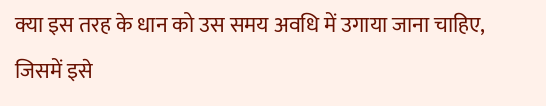क्या इस तरह के धान को उस समय अवधि में उगाया जाना चाहिए, जिसमें इसे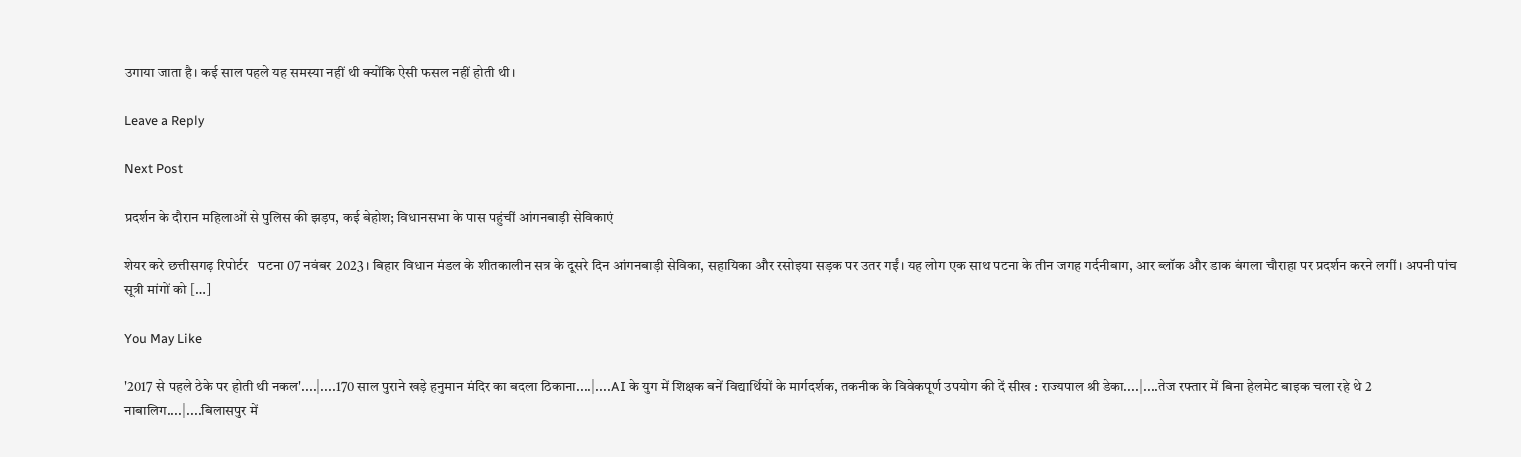उगाया जाता है। कई साल पहले यह समस्या नहीं थी क्योंकि ऐसी फसल नहीं होती थी।

Leave a Reply

Next Post

प्रदर्शन के दौरान महिलाओं से पुलिस की झड़प, कई बेहोश; विधानसभा के पास पहुंचीं आंगनबाड़ी सेविकाएं

शेयर करे छत्तीसगढ़ रिपोर्टर   पटना 07 नवंबर 2023। बिहार विधान मंडल के शीतकालीन सत्र के दूसरे दिन आंगनबाड़ी सेविका, सहायिका और रसोइया सड़क पर उतर गईं। यह लोग एक साथ पटना के तीन जगह गर्दनीबाग, आर ब्लॉक और डाक बंगला चौराहा पर प्रदर्शन करने लगीं। अपनी पांच सूत्री मांगों को […]

You May Like

'2017 से पहले ठेके पर होती थी नकल'....|....170 साल पुराने खड़े हनुमान मंदिर का बदला ठिकाना....|....AI के युग में शिक्षक बनें विद्यार्थियों के मार्गदर्शक, तकनीक के विवेकपूर्ण उपयोग की दें सीख : राज्यपाल श्री डेका....|....तेज रफ्तार में बिना हेलमेट बाइक चला रहे थे 2 नाबालिग....|....बिलासपुर में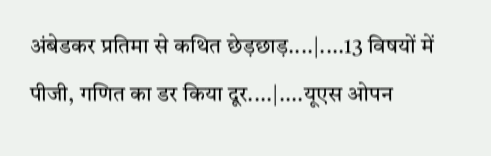अंबेडकर प्रतिमा से कथित छेड़छाड़....|....13 विषयों में पीजी, गणित का डर किया दूर....|....यूएस ओपन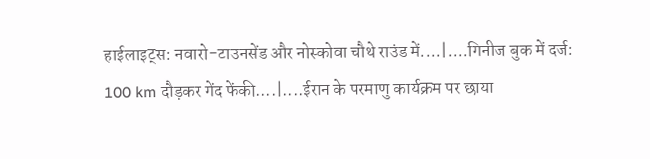हाईलाइट्स: नवारो-टाउनसेंड और नोस्कोवा चौथे राउंड में....|....गिनीज बुक में दर्ज: 100 km दौड़कर गेंद फेंकी....|....ईरान के परमाणु कार्यक्रम पर छाया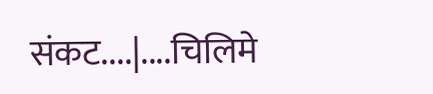संकट....|....चिलिमे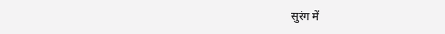सुरंग में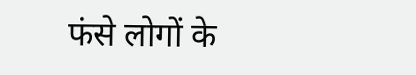फंसे लोगों के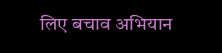लिए बचाव अभियान